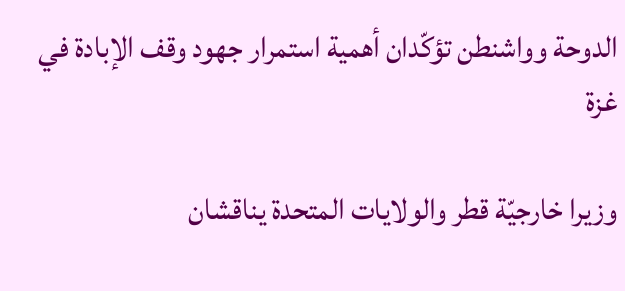الدوحة وواشنطن تؤكّدان أهمية استمرار جهود وقف الإبادة في غزة

وزيرا خارجيّة قطر والولايات المتحدة يناقشان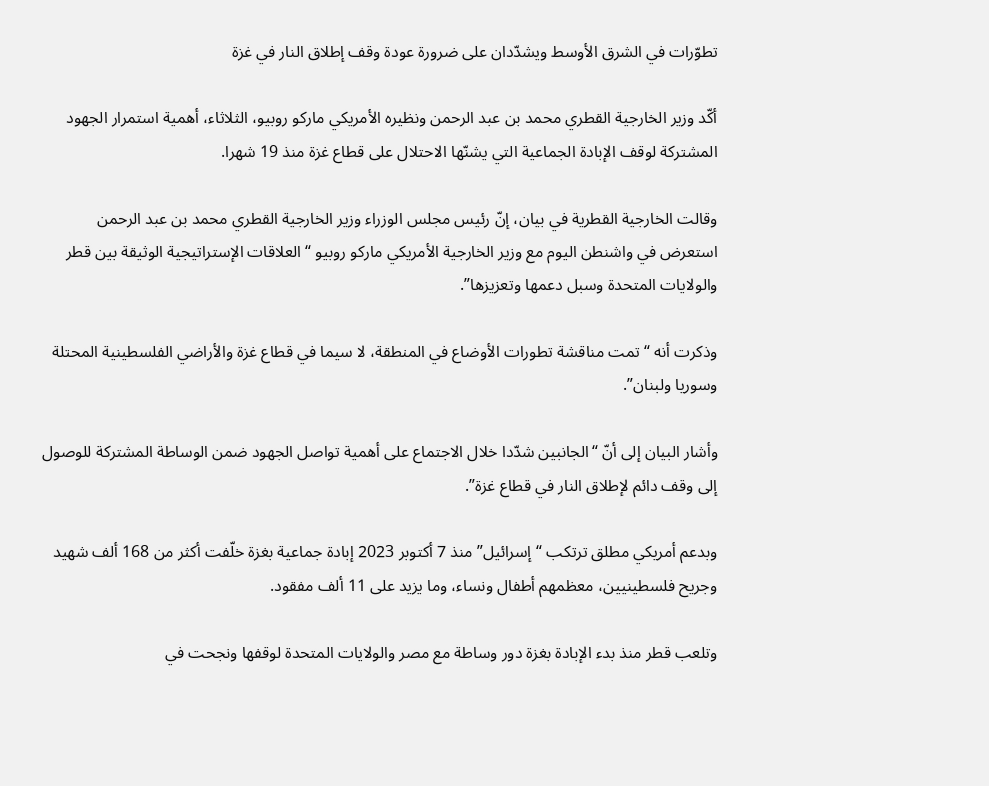تطوّرات في الشرق الأوسط ويشدّدان على ضرورة عودة وقف إطلاق النار في غزة

أكّد وزير الخارجية القطري محمد بن عبد الرحمن ونظيره الأمريكي ماركو روبيو، الثلاثاء، أهمية استمرار الجهود المشتركة لوقف الإبادة الجماعية التي يشنّها الاحتلال على قطاع غزة منذ 19 شهرا.

وقالت الخارجية القطرية في بيان، إنّ رئيس مجلس الوزراء وزير الخارجية القطري محمد بن عبد الرحمن استعرض في واشنطن اليوم مع وزير الخارجية الأمريكي ماركو روبيو “العلاقات الإستراتيجية الوثيقة بين قطر والولايات المتحدة وسبل دعمها وتعزيزها”.

وذكرت أنه “تمت مناقشة تطورات الأوضاع في المنطقة، لا سيما في قطاع غزة والأراضي الفلسطينية المحتلة وسوريا ولبنان”.

وأشار البيان إلى أنّ “الجانبين شدّدا خلال الاجتماع على أهمية تواصل الجهود ضمن الوساطة المشتركة للوصول إلى وقف دائم لإطلاق النار في قطاع غزة”.

وبدعم أمريكي مطلق ترتكب “إسرائيل” منذ 7 أكتوبر 2023 إبادة جماعية بغزة خلّفت أكثر من 168 ألف شهيد وجريح فلسطينيين، معظمهم أطفال ونساء، وما يزيد على 11 ألف مفقود.

وتلعب قطر منذ بدء الإبادة بغزة دور وساطة مع مصر والولايات المتحدة لوقفها ونجحت في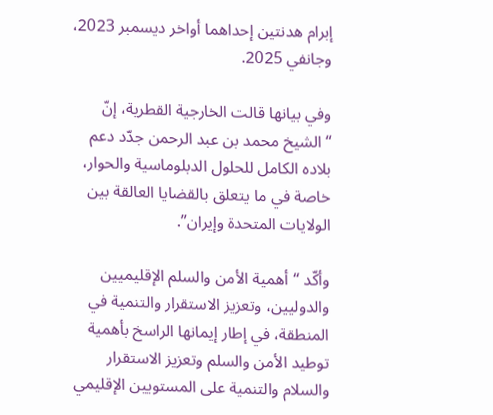إبرام هدنتين إحداهما أواخر ديسمبر 2023، وجانفي 2025.

وفي بيانها قالت الخارجية القطرية، إنّ “الشيخ محمد بن عبد الرحمن جدّد دعم بلاده الكامل للحلول الدبلوماسية والحوار، خاصة في ما يتعلق بالقضايا العالقة بين الولايات المتحدة وإيران”.

وأكّد “أهمية الأمن والسلم الإقليميين والدوليين، وتعزيز الاستقرار والتنمية في المنطقة، في إطار إيمانها الراسخ بأهمية توطيد الأمن والسلم وتعزيز الاستقرار والسلام والتنمية على المستويين الإقليمي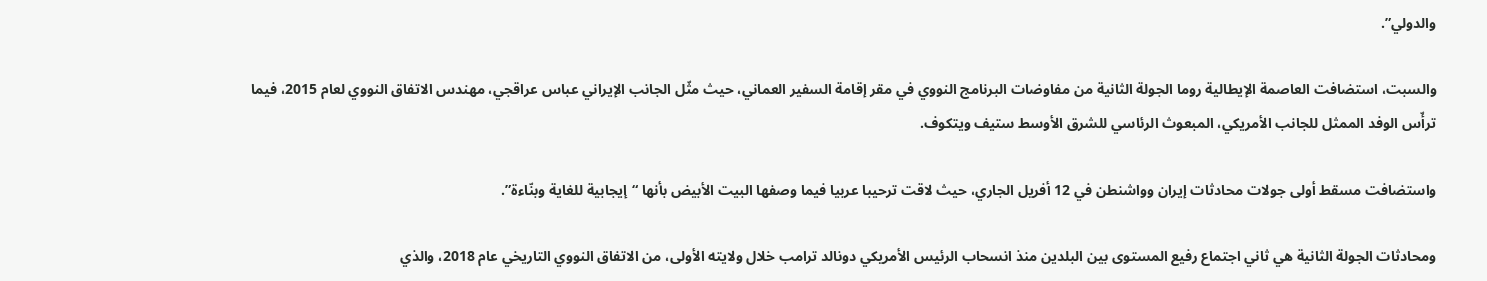والدولي”.

والسبت، استضافت العاصمة الإيطالية روما الجولة الثانية من مفاوضات البرنامج النووي في مقر إقامة السفير العماني، حيث مثّل الجانب الإيراني عباس عراقجي، مهندس الاتفاق النووي لعام 2015، فيما ترأّس الوفد الممثل للجانب الأمريكي، المبعوث الرئاسي للشرق الأوسط ستيف ويتكوف.

واستضافت مسقط أولى جولات محادثات إيران وواشنطن في 12 أفريل الجاري، حيث لاقت ترحيبا عربيا فيما وصفها البيت الأبيض بأنها “إيجابية للغاية وبنّاءة”.

ومحادثات الجولة الثانية هي ثاني اجتماع رفيع المستوى بين البلدين منذ انسحاب الرئيس الأمريكي دونالد ترامب خلال ولايته الأولى، من الاتفاق النووي التاريخي عام 2018، والذي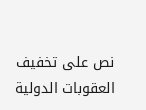نص على تخفيف العقوبات الدولية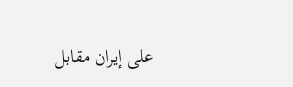على إيران مقابل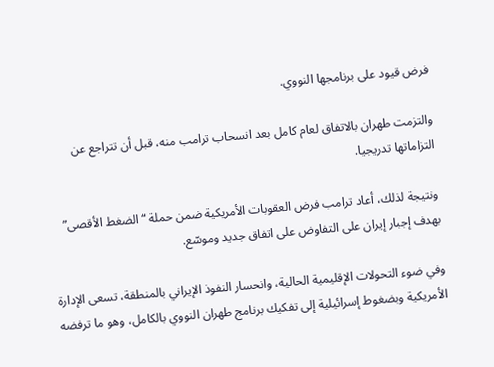فرض قيود على برنامجها النووي.

والتزمت طهران بالاتفاق لعام كامل بعد انسحاب ترامب منه، قبل أن تتراجع عن التزاماتها تدريجيا.

ونتيجة لذلك، أعاد ترامب فرض العقوبات الأمريكية ضمن حملة “الضغط الأقصى” بهدف إجبار إيران على التفاوض على اتفاق جديد وموسّع.

وفي ضوء التحولات الإقليمية الحالية، وانحسار النفوذ الإيراني بالمنطقة، تسعى الإدارة الأمريكية وبضغوط إسرائيلية إلى تفكيك برنامج طهران النووي بالكامل، وهو ما ترفضه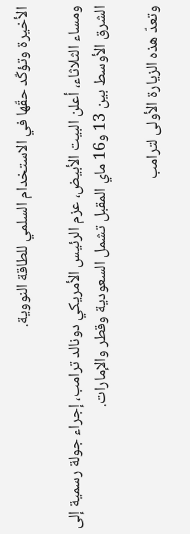الأخيرة وتؤكّد حقّها في الاستخدام السلمي للطاقة النووية.

ومساء الثلاثاء، أعلن البيت الأبيض، عزم الرئيس الأمريكي دونالد ترامب، إجراء جولة رسمية إلى الشرق الأوسط بين 13 و16 ماي المقبل تشمل السعودية وقطر والإمارات.

وتعدّ هذه الزيارة الأولى لترامب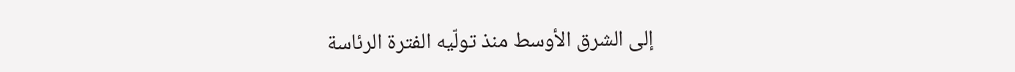إلى الشرق الأوسط منذ تولّيه الفترة الرئاسة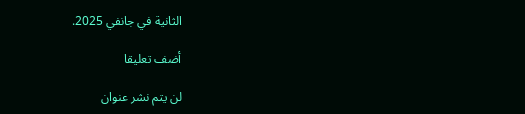الثانية في جانفي 2025.

أضف تعليقا

لن يتم نشر عنوان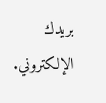بريدك الإلكتروني.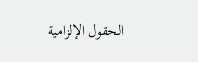الحقول الإلزامية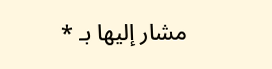مشار إليها بـ *